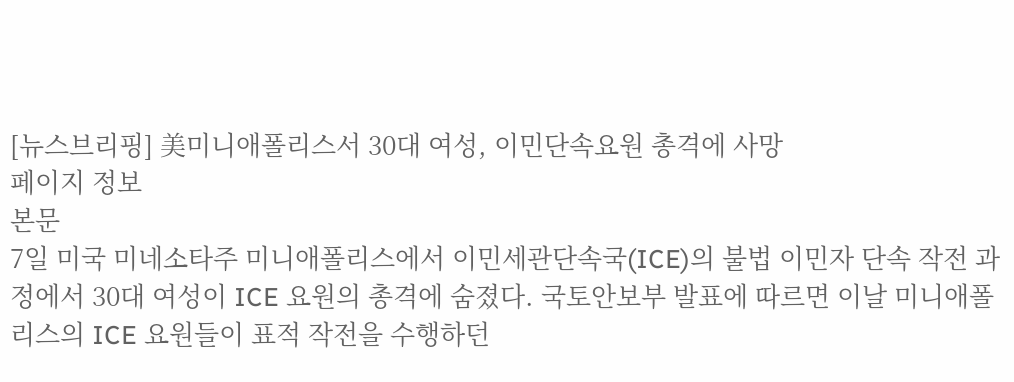[뉴스브리핑] 美미니애폴리스서 30대 여성, 이민단속요원 총격에 사망
페이지 정보
본문
7일 미국 미네소타주 미니애폴리스에서 이민세관단속국(ICE)의 불법 이민자 단속 작전 과정에서 30대 여성이 ICE 요원의 총격에 숨졌다. 국토안보부 발표에 따르면 이날 미니애폴리스의 ICE 요원들이 표적 작전을 수행하던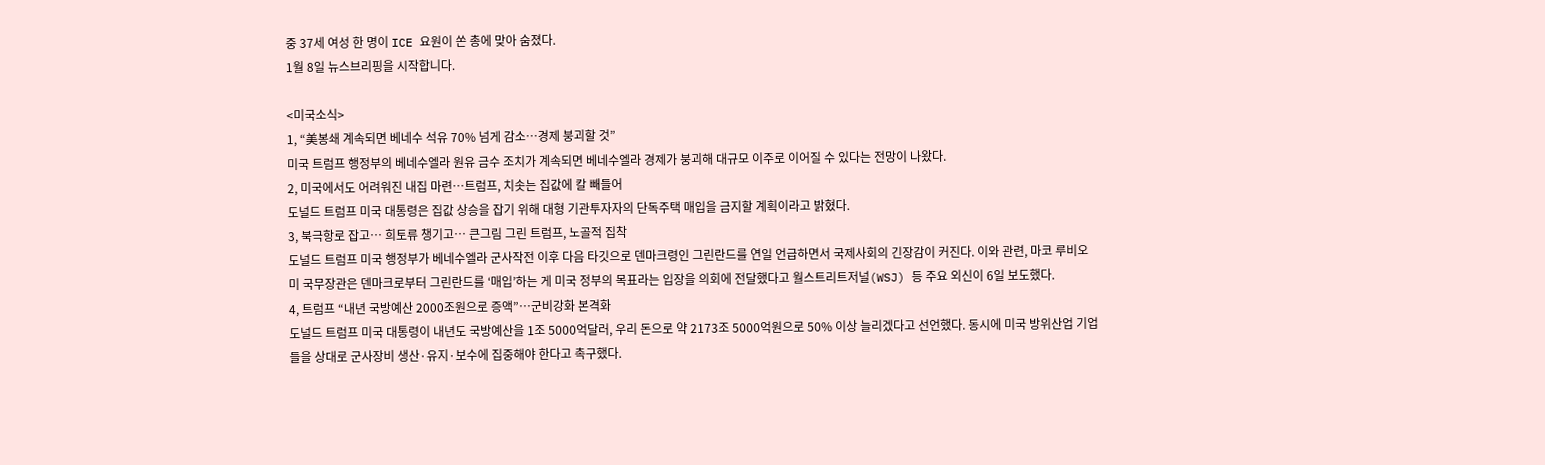중 37세 여성 한 명이 ICE 요원이 쏜 총에 맞아 숨졌다.
1월 8일 뉴스브리핑을 시작합니다.

<미국소식>
1, “美봉쇄 계속되면 베네수 석유 70% 넘게 감소…경제 붕괴할 것”
미국 트럼프 행정부의 베네수엘라 원유 금수 조치가 계속되면 베네수엘라 경제가 붕괴해 대규모 이주로 이어질 수 있다는 전망이 나왔다.
2, 미국에서도 어려워진 내집 마련…트럼프, 치솟는 집값에 칼 빼들어
도널드 트럼프 미국 대통령은 집값 상승을 잡기 위해 대형 기관투자자의 단독주택 매입을 금지할 계획이라고 밝혔다.
3, 북극항로 잡고… 희토류 챙기고… 큰그림 그린 트럼프, 노골적 집착
도널드 트럼프 미국 행정부가 베네수엘라 군사작전 이후 다음 타깃으로 덴마크령인 그린란드를 연일 언급하면서 국제사회의 긴장감이 커진다. 이와 관련, 마코 루비오 미 국무장관은 덴마크로부터 그린란드를 ‘매입’하는 게 미국 정부의 목표라는 입장을 의회에 전달했다고 월스트리트저널(WSJ) 등 주요 외신이 6일 보도했다.
4, 트럼프 “내년 국방예산 2000조원으로 증액”…군비강화 본격화
도널드 트럼프 미국 대통령이 내년도 국방예산을 1조 5000억달러, 우리 돈으로 약 2173조 5000억원으로 50% 이상 늘리겠다고 선언했다. 동시에 미국 방위산업 기업들을 상대로 군사장비 생산·유지·보수에 집중해야 한다고 촉구했다.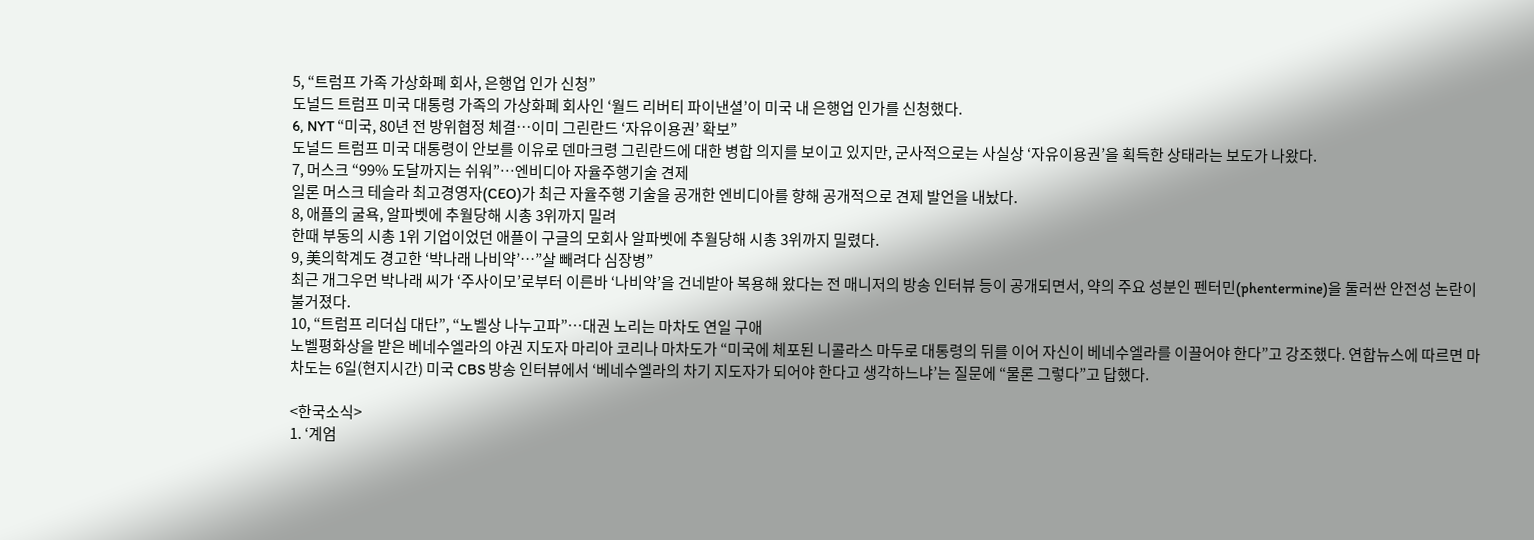5, “트럼프 가족 가상화폐 회사, 은행업 인가 신청”
도널드 트럼프 미국 대통령 가족의 가상화폐 회사인 ‘월드 리버티 파이낸셜’이 미국 내 은행업 인가를 신청했다.
6, NYT “미국, 80년 전 방위협정 체결…이미 그린란드 ‘자유이용권’ 확보”
도널드 트럼프 미국 대통령이 안보를 이유로 덴마크령 그린란드에 대한 병합 의지를 보이고 있지만, 군사적으로는 사실상 ‘자유이용권’을 획득한 상태라는 보도가 나왔다.
7, 머스크 “99% 도달까지는 쉬워”…엔비디아 자율주행기술 견제
일론 머스크 테슬라 최고경영자(CEO)가 최근 자율주행 기술을 공개한 엔비디아를 향해 공개적으로 견제 발언을 내놨다.
8, 애플의 굴욕, 알파벳에 추월당해 시총 3위까지 밀려
한때 부동의 시총 1위 기업이었던 애플이 구글의 모회사 알파벳에 추월당해 시총 3위까지 밀렸다.
9, 美의학계도 경고한 ‘박나래 나비약’…”살 빼려다 심장병”
최근 개그우먼 박나래 씨가 ‘주사이모’로부터 이른바 ‘나비약’을 건네받아 복용해 왔다는 전 매니저의 방송 인터뷰 등이 공개되면서, 약의 주요 성분인 펜터민(phentermine)을 둘러싼 안전성 논란이 불거졌다.
10, “트럼프 리더십 대단”, “노벨상 나누고파”…대권 노리는 마차도 연일 구애
노벨평화상을 받은 베네수엘라의 야권 지도자 마리아 코리나 마차도가 “미국에 체포된 니콜라스 마두로 대통령의 뒤를 이어 자신이 베네수엘라를 이끌어야 한다”고 강조했다. 연합뉴스에 따르면 마차도는 6일(현지시간) 미국 CBS 방송 인터뷰에서 ‘베네수엘라의 차기 지도자가 되어야 한다고 생각하느냐’는 질문에 “물론 그렇다”고 답했다.

<한국소식>
1. ‘계엄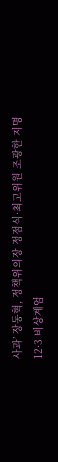사과’ 장동혁, 정책위의장 정점식·최고위원 조광한 지명
12·3 비상계엄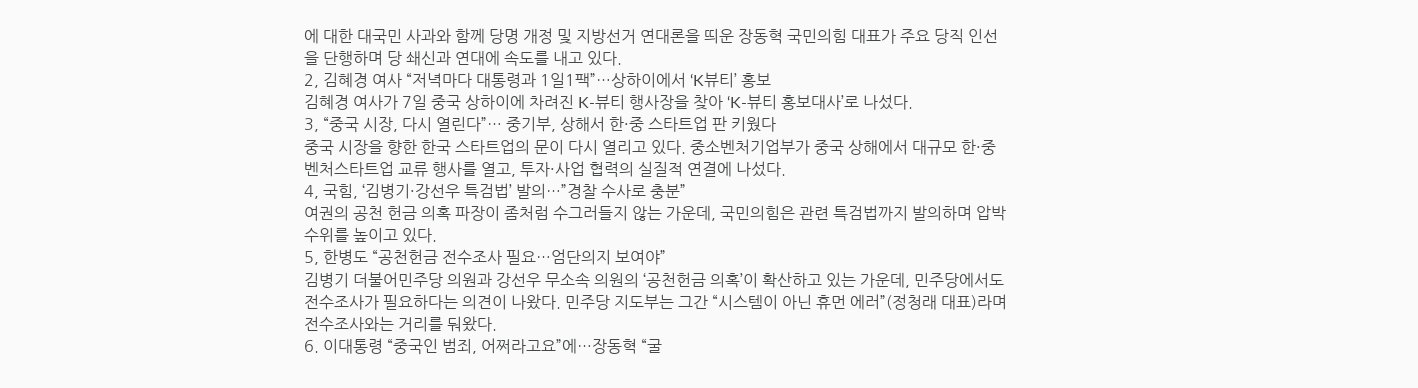에 대한 대국민 사과와 함께 당명 개정 및 지방선거 연대론을 띄운 장동혁 국민의힘 대표가 주요 당직 인선을 단행하며 당 쇄신과 연대에 속도를 내고 있다.
2, 김혜경 여사 “저녁마다 대통령과 1일1팩”…상하이에서 ‘K뷰티’ 홍보
김혜경 여사가 7일 중국 상하이에 차려진 K-뷰티 행사장을 찾아 ‘K-뷰티 홍보대사’로 나섰다.
3, “중국 시장, 다시 열린다”… 중기부, 상해서 한·중 스타트업 판 키웠다
중국 시장을 향한 한국 스타트업의 문이 다시 열리고 있다. 중소벤처기업부가 중국 상해에서 대규모 한·중 벤처스타트업 교류 행사를 열고, 투자·사업 협력의 실질적 연결에 나섰다.
4, 국힘, ‘김병기·강선우 특검법’ 발의…”경찰 수사로 충분”
여권의 공천 헌금 의혹 파장이 좀처럼 수그러들지 않는 가운데, 국민의힘은 관련 특검법까지 발의하며 압박 수위를 높이고 있다.
5, 한병도 “공천헌금 전수조사 필요…엄단의지 보여야”
김병기 더불어민주당 의원과 강선우 무소속 의원의 ‘공천헌금 의혹’이 확산하고 있는 가운데, 민주당에서도 전수조사가 필요하다는 의견이 나왔다. 민주당 지도부는 그간 “시스템이 아닌 휴먼 에러”(정청래 대표)라며 전수조사와는 거리를 둬왔다.
6. 이대통령 “중국인 범죄, 어쩌라고요”에…장동혁 “굴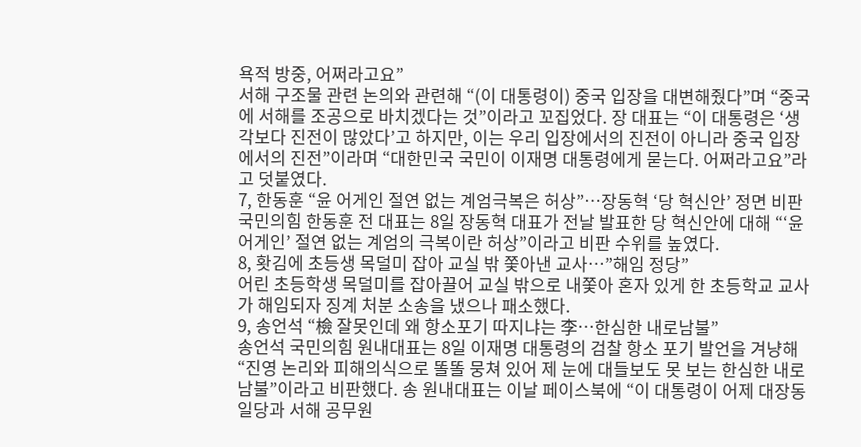욕적 방중, 어쩌라고요”
서해 구조물 관련 논의와 관련해 “(이 대통령이) 중국 입장을 대변해줬다”며 “중국에 서해를 조공으로 바치겠다는 것”이라고 꼬집었다. 장 대표는 “이 대통령은 ‘생각보다 진전이 많았다’고 하지만, 이는 우리 입장에서의 진전이 아니라 중국 입장에서의 진전”이라며 “대한민국 국민이 이재명 대통령에게 묻는다. 어쩌라고요”라고 덧붙였다.
7, 한동훈 “윤 어게인 절연 없는 계엄극복은 허상”…장동혁 ‘당 혁신안’ 정면 비판
국민의힘 한동훈 전 대표는 8일 장동혁 대표가 전날 발표한 당 혁신안에 대해 “‘윤 어게인’ 절연 없는 계엄의 극복이란 허상”이라고 비판 수위를 높였다.
8, 홧김에 초등생 목덜미 잡아 교실 밖 쫓아낸 교사…”해임 정당”
어린 초등학생 목덜미를 잡아끌어 교실 밖으로 내쫓아 혼자 있게 한 초등학교 교사가 해임되자 징계 처분 소송을 냈으나 패소했다.
9, 송언석 “檢 잘못인데 왜 항소포기 따지냐는 李…한심한 내로남불”
송언석 국민의힘 원내대표는 8일 이재명 대통령의 검찰 항소 포기 발언을 겨냥해 “진영 논리와 피해의식으로 똘똘 뭉쳐 있어 제 눈에 대들보도 못 보는 한심한 내로남불”이라고 비판했다. 송 원내대표는 이날 페이스북에 “이 대통령이 어제 대장동 일당과 서해 공무원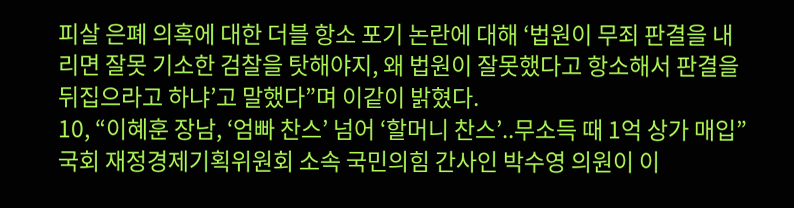피살 은폐 의혹에 대한 더블 항소 포기 논란에 대해 ‘법원이 무죄 판결을 내리면 잘못 기소한 검찰을 탓해야지, 왜 법원이 잘못했다고 항소해서 판결을 뒤집으라고 하냐’고 말했다”며 이같이 밝혔다.
10, “이혜훈 장남, ‘엄빠 찬스’ 넘어 ‘할머니 찬스’..무소득 때 1억 상가 매입”
국회 재정경제기획위원회 소속 국민의힘 간사인 박수영 의원이 이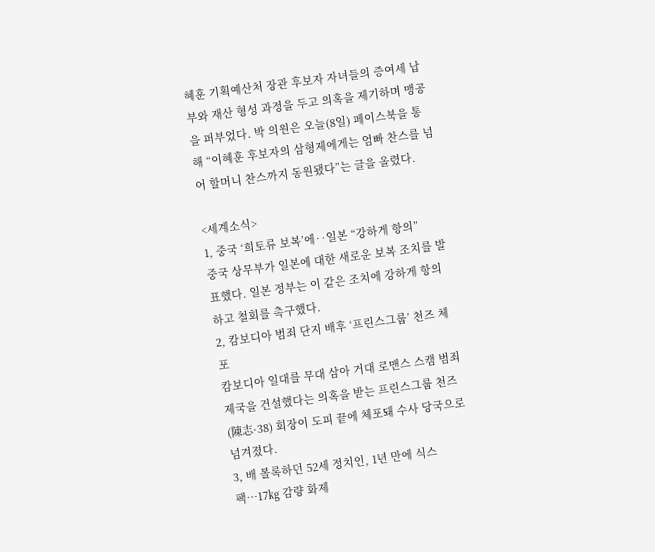혜훈 기획예산처 장관 후보자 자녀들의 증여세 납부와 재산 형성 과정을 두고 의혹을 제기하며 맹공을 퍼부었다. 박 의원은 오늘(8일) 페이스북을 통해 “이혜훈 후보자의 삼형제에게는 엄빠 찬스를 넘어 할머니 찬스까지 동원됐다”는 글을 올렸다.

<세계소식>
1, 중국 ‘희토류 보복’에‥일본 “강하게 항의”
중국 상무부가 일본에 대한 새로운 보복 조치를 발표했다. 일본 정부는 이 같은 조치에 강하게 항의하고 철회를 촉구했다.
2, 캄보디아 범죄 단지 배후 ‘프린스그룹’ 천즈 체포
캄보디아 일대를 무대 삼아 거대 로맨스 스캠 범죄 제국을 건설했다는 의혹을 받는 프린스그룹 천즈(陳志·38) 회장이 도피 끝에 체포돼 수사 당국으로 넘겨졌다.
3, 배 볼록하던 52세 정치인, 1년 만에 식스팩…17㎏ 감량 화제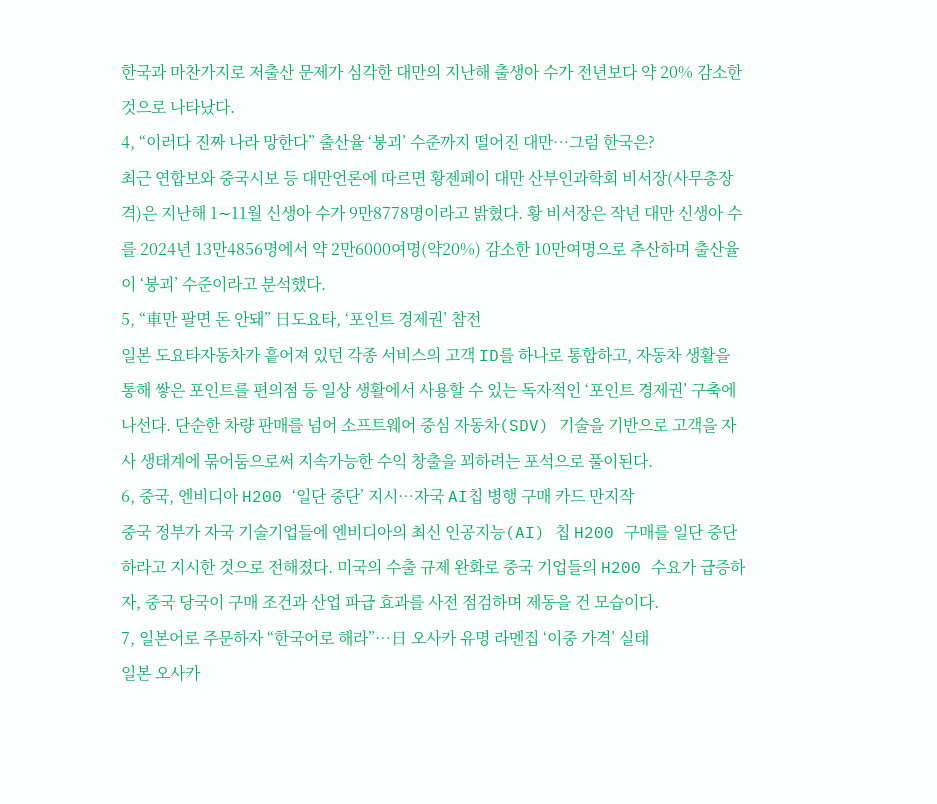한국과 마찬가지로 저출산 문제가 심각한 대만의 지난해 출생아 수가 전년보다 약 20% 감소한 것으로 나타났다.
4, “이러다 진짜 나라 망한다” 출산율 ‘붕괴’ 수준까지 떨어진 대만…그럼 한국은?
최근 연합보와 중국시보 등 대만언론에 따르면 황젠페이 대만 산부인과학회 비서장(사무총장 격)은 지난해 1∼11월 신생아 수가 9만8778명이라고 밝혔다. 황 비서장은 작년 대만 신생아 수를 2024년 13만4856명에서 약 2만6000여명(약20%) 감소한 10만여명으로 추산하며 출산율이 ‘붕괴’ 수준이라고 분석했다.
5, “車만 팔면 돈 안돼” 日도요타, ‘포인트 경제권’ 참전
일본 도요타자동차가 흩어져 있던 각종 서비스의 고객 ID를 하나로 통합하고, 자동차 생활을 통해 쌓은 포인트를 편의점 등 일상 생활에서 사용할 수 있는 독자적인 ‘포인트 경제권’ 구축에 나선다. 단순한 차량 판매를 넘어 소프트웨어 중심 자동차(SDV) 기술을 기반으로 고객을 자사 생태계에 묶어둠으로써 지속가능한 수익 창출을 꾀하려는 포석으로 풀이된다.
6, 중국, 엔비디아 H200 ‘일단 중단’ 지시…자국 AI칩 병행 구매 카드 만지작
중국 정부가 자국 기술기업들에 엔비디아의 최신 인공지능(AI) 칩 H200 구매를 일단 중단하라고 지시한 것으로 전해졌다. 미국의 수출 규제 완화로 중국 기업들의 H200 수요가 급증하자, 중국 당국이 구매 조건과 산업 파급 효과를 사전 점검하며 제동을 건 모습이다.
7, 일본어로 주문하자 “한국어로 해라”…日 오사카 유명 라멘집 ‘이중 가격’ 실태
일본 오사카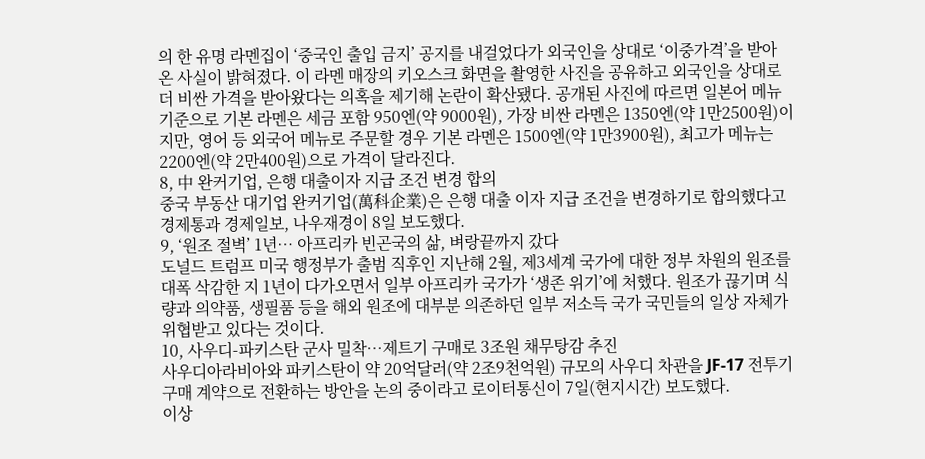의 한 유명 라멘집이 ‘중국인 출입 금지’ 공지를 내걸었다가 외국인을 상대로 ‘이중가격’을 받아 온 사실이 밝혀졌다. 이 라멘 매장의 키오스크 화면을 촬영한 사진을 공유하고 외국인을 상대로 더 비싼 가격을 받아왔다는 의혹을 제기해 논란이 확산됐다. 공개된 사진에 따르면 일본어 메뉴 기준으로 기본 라멘은 세금 포함 950엔(약 9000원), 가장 비싼 라멘은 1350엔(약 1만2500원)이지만, 영어 등 외국어 메뉴로 주문할 경우 기본 라멘은 1500엔(약 1만3900원), 최고가 메뉴는 2200엔(약 2만400원)으로 가격이 달라진다.
8, 中 완커기업, 은행 대출이자 지급 조건 변경 합의
중국 부동산 대기업 완커기업(萬科企業)은 은행 대출 이자 지급 조건을 변경하기로 합의했다고 경제통과 경제일보, 나우재경이 8일 보도했다.
9, ‘원조 절벽’ 1년… 아프리카 빈곤국의 삶, 벼랑끝까지 갔다
도널드 트럼프 미국 행정부가 출범 직후인 지난해 2월, 제3세계 국가에 대한 정부 차원의 원조를 대폭 삭감한 지 1년이 다가오면서 일부 아프리카 국가가 ‘생존 위기’에 처했다. 원조가 끊기며 식량과 의약품, 생필품 등을 해외 원조에 대부분 의존하던 일부 저소득 국가 국민들의 일상 자체가 위협받고 있다는 것이다.
10, 사우디-파키스탄 군사 밀착…제트기 구매로 3조원 채무탕감 추진
사우디아라비아와 파키스탄이 약 20억달러(약 2조9천억원) 규모의 사우디 차관을 JF-17 전투기 구매 계약으로 전환하는 방안을 논의 중이라고 로이터통신이 7일(현지시간) 보도했다.
이상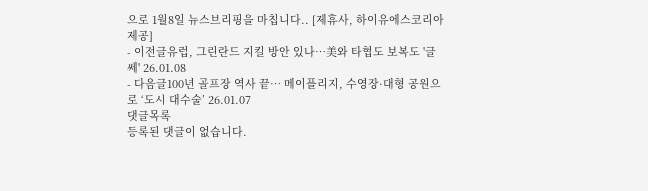으로 1월8일 뉴스브리핑을 마칩니다.. [제휴사, 하이유에스코리아 제공]
- 이전글유럽, 그린란드 지킬 방안 있나…美와 타협도 보복도 '글쎄' 26.01.08
- 다음글100년 골프장 역사 끝… 메이플리지, 수영장·대형 공원으로 ‘도시 대수술’ 26.01.07
댓글목록
등록된 댓글이 없습니다.